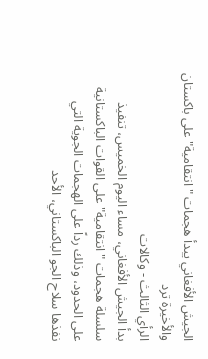الجيش الأفغاني يبدأ هجمات "انتقامية" على باكستان والأخيرة ترد
الرأي الثالث - وكالات
بدأ الجيش الأفغاني، مساء اليوم الخميس، تنفيذ سلسلة هجمات "انتقامية" على القوات الباكستانية على الحدود، وذلك رداً على الهجمات الجوية التي نفذها سلاح الجو الباكستاني، الأحد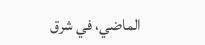الماضي، في شرق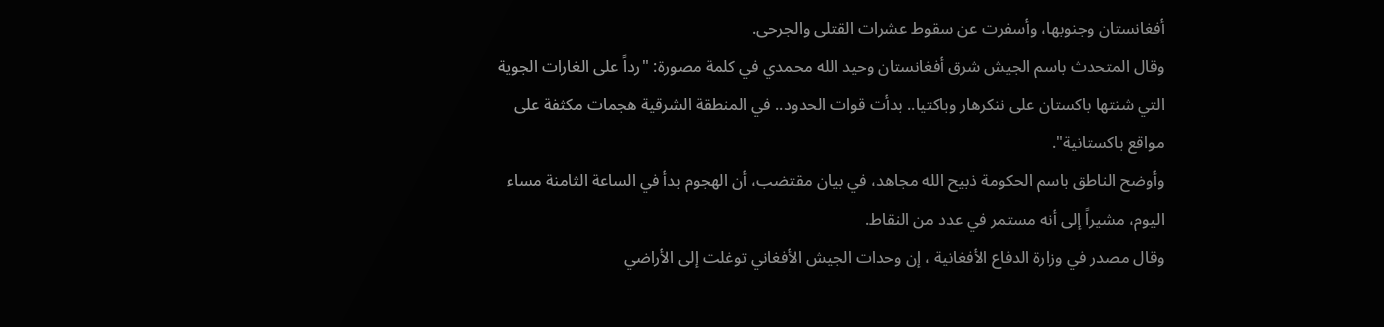أفغانستان وجنوبها، وأسفرت عن سقوط عشرات القتلى والجرحى.
وقال المتحدث باسم الجيش شرق أفغانستان وحيد الله محمدي في كلمة مصورة: "رداً على الغارات الجوية التي شنتها باكستان على ننكرهار وباكتيا.. بدأت قوات الحدود.. في المنطقة الشرقية هجمات مكثفة على مواقع باكستانية".
وأوضح الناطق باسم الحكومة ذبيح الله مجاهد، في بيان مقتضب، أن الهجوم بدأ في الساعة الثامنة مساء اليوم، مشيراً إلى أنه مستمر في عدد من النقاط.
وقال مصدر في وزارة الدفاع الأفغانية ، إن وحدات الجيش الأفغاني توغلت إلى الأراضي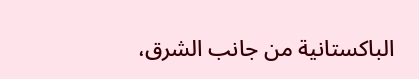الباكستانية من جانب الشرق،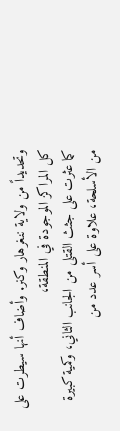وتحديداً من ولاية ننغرهار وكنر. وأضاف أنها سيطرت على كل المراكز الموجودة في المنطقة،
كما عثرت على جثث القتلى من الجانب الثاني، وكمية كبيرة من الأسلحة، علاوة على أسر عدد من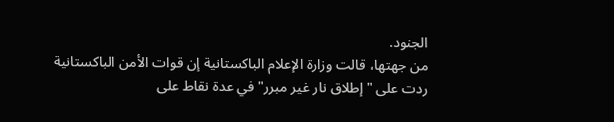الجنود.
من جهتها، قالت وزارة الإعلام الباكستانية إن قوات الأمن الباكستانية ردت على "إطلاق نار غير مبرر" في عدة نقاط على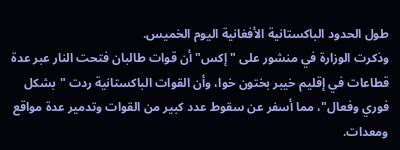طول الحدود الباكستانية الأفغانية اليوم الخميس.
وذكرت الوزارة في منشور على "إكس" أن قوات طالبان فتحت النار عبر عدة قطاعات في إقليم خيبر بختون خوا، وأن القوات الباكستانية ردت "بشكل فوري وفعال"، مما أسفر عن سقوط عدد كبير من القوات وتدمير عدة مواقع ومعدات.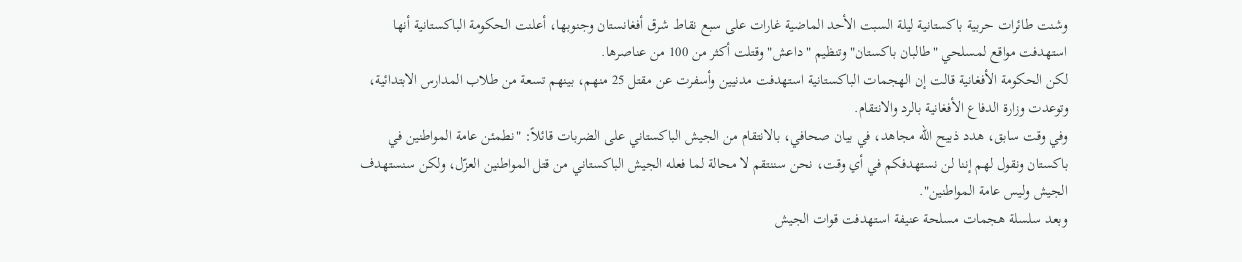وشنت طائرات حربية باكستانية ليلة السبت الأحد الماضية غارات على سبع نقاط شرق أفغانستان وجنوبها، أعلنت الحكومة الباكستانية أنها استهدفت مواقع لمسلحي "طالبان باكستان" وتنظيم "داعش" وقتلت أكثر من 100 من عناصرها.
لكن الحكومة الأفغانية قالت إن الهجمات الباكستانية استهدفت مدنيين وأسفرت عن مقتل 25 منهم، بينهم تسعة من طلاب المدارس الابتدائية، وتوعدت وزارة الدفاع الأفغانية بالرد والانتقام.
وفي وقت سابق، هدد ذبيح الله مجاهد، في بيان صحافي، بالانتقام من الجيش الباكستاني على الضربات قائلاً: "نطمئن عامة المواطنين في باكستان ونقول لهم إننا لن نستهدفكم في أي وقت، نحن سننتقم لا محالة لما فعله الجيش الباكستاني من قتل المواطنين العزّل، ولكن سنستهدف الجيش وليس عامة المواطنين".
وبعد سلسلة هجمات مسلحة عنيفة استهدفت قوات الجيش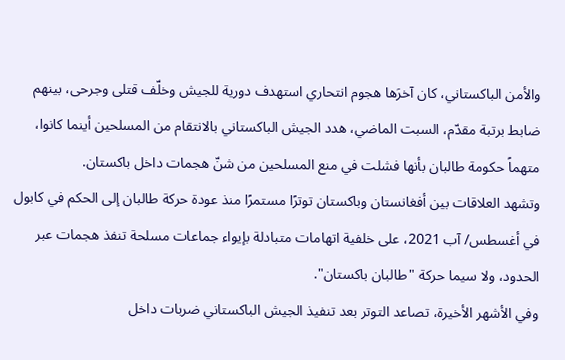والأمن الباكستاني، كان آخرَها هجوم انتحاري استهدف دورية للجيش وخلّف قتلى وجرحى، بينهم ضابط برتبة مقدّم، السبت الماضي، هدد الجيش الباكستاني بالانتقام من المسلحين أينما كانوا، متهماً حكومة طالبان بأنها فشلت في منع المسلحين من شنّ هجمات داخل باكستان.
وتشهد العلاقات بين أفغانستان وباكستان توترًا مستمرًا منذ عودة حركة طالبان إلى الحكم في كابول في أغسطس/ آب 2021، على خلفية اتهامات متبادلة بإيواء جماعات مسلحة تنفذ هجمات عبر الحدود، ولا سيما حركة "طالبان باكستان".
وفي الأشهر الأخيرة، تصاعد التوتر بعد تنفيذ الجيش الباكستاني ضربات داخل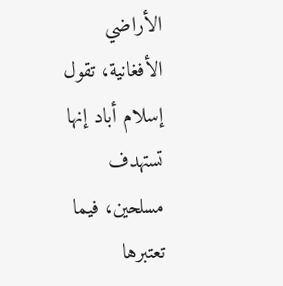الأراضي الأفغانية، تقول إسلام أباد إنها تستهدف مسلحين، فيما تعتبرها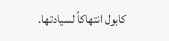كابول انتهاكاً لسيادتها.